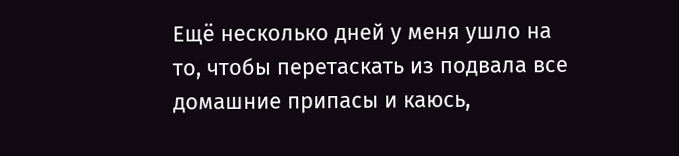Ещё несколько дней у меня ушло на то, чтобы перетаскать из подвала все домашние припасы и каюсь,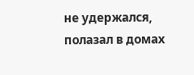не удержался, полазал в домах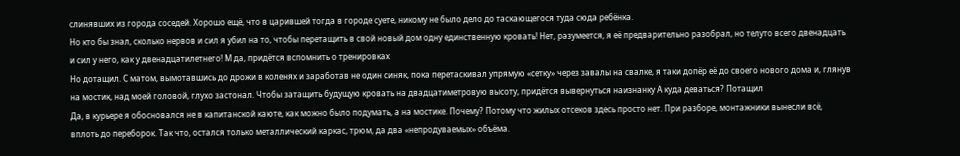слинявших из города соседей. Хорошо ещё, что в царившей тогда в городе суете, никому не было дело до таскающегося туда сюда ребёнка.
Но кто бы знал, сколько нервов и сил я убил на то, чтобы перетащить в свой новый дом одну единственную кровать! Нет, разумеется, я её предварительно разобрал, но телуто всего двенадцать и сил у него, как у двенадцатилетнего! М да, придётся вспомнить о тренировках
Но дотащил. С матом, вымотавшись до дрожи в коленях и заработав не один синяк, пока перетаскивал упрямую «сетку» через завалы на свалке, я таки допёр её до своего нового дома и, глянув на мостик, над моей головой, глухо застонал. Чтобы затащить будущую кровать на двадцатиметровую высоту, придётся вывернуться наизнанку А куда деваться? Потащил
Да, в курьере я обосновался не в капитанской каюте, как можно было подумать, а на мостике. Почему? Потому что жилых отсеков здесь просто нет. При разборе, монтажники вынесли всё, вплоть до переборок. Так что, остался только металлический каркас, трюм, да два «непродуваемых» объёма.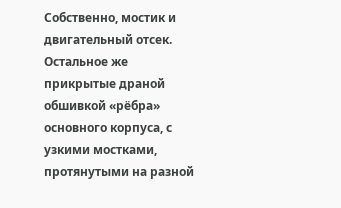Собственно, мостик и двигательный отсек. Остальное же прикрытые драной обшивкой «рёбра» основного корпуса, с узкими мостками, протянутыми на разной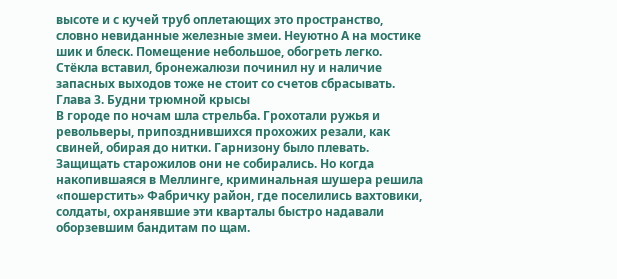высоте и с кучей труб оплетающих это пространство, словно невиданные железные змеи. Неуютно А на мостике шик и блеск. Помещение небольшое, обогреть легко. Стёкла вставил, бронежалюзи починил ну и наличие запасных выходов тоже не стоит со счетов сбрасывать.
Глава 3. Будни трюмной крысы
В городе по ночам шла стрельба. Грохотали ружья и револьверы, припозднившихся прохожих резали, как свиней, обирая до нитки. Гарнизону было плевать. Защищать старожилов они не собирались. Но когда накопившаяся в Меллинге, криминальная шушера решила «пошерстить» Фабричку район, где поселились вахтовики, солдаты, охранявшие эти кварталы быстро надавали оборзевшим бандитам по щам.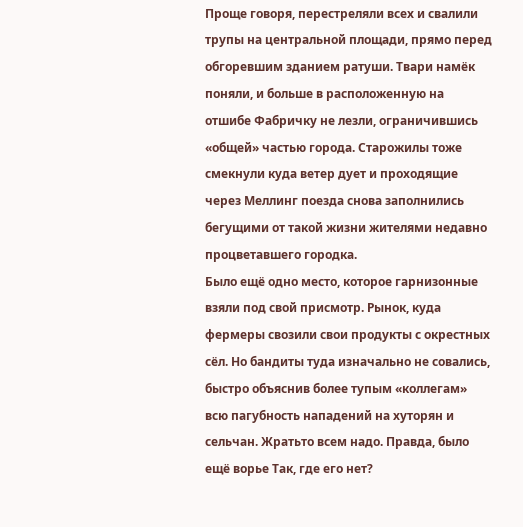Проще говоря, перестреляли всех и свалили трупы на центральной площади, прямо перед обгоревшим зданием ратуши. Твари намёк поняли, и больше в расположенную на отшибе Фабричку не лезли, ограничившись «общей» частью города. Старожилы тоже смекнули куда ветер дует и проходящие через Меллинг поезда снова заполнились бегущими от такой жизни жителями недавно процветавшего городка.
Было ещё одно место, которое гарнизонные взяли под свой присмотр. Рынок, куда фермеры свозили свои продукты с окрестных сёл. Но бандиты туда изначально не совались, быстро объяснив более тупым «коллегам» всю пагубность нападений на хуторян и сельчан. Жратьто всем надо. Правда, было ещё ворье Так, где его нет?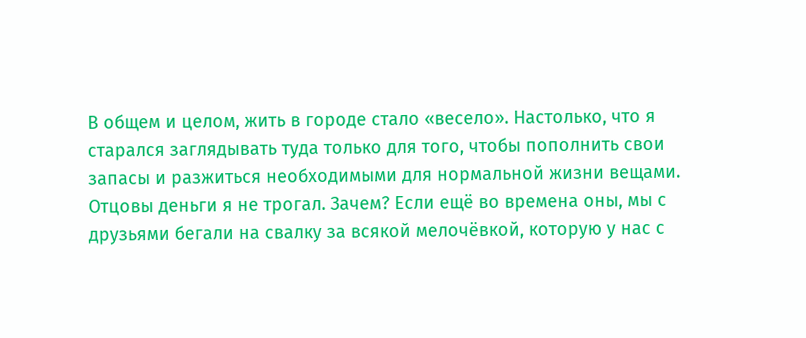В общем и целом, жить в городе стало «весело». Настолько, что я старался заглядывать туда только для того, чтобы пополнить свои запасы и разжиться необходимыми для нормальной жизни вещами. Отцовы деньги я не трогал. Зачем? Если ещё во времена оны, мы с друзьями бегали на свалку за всякой мелочёвкой, которую у нас с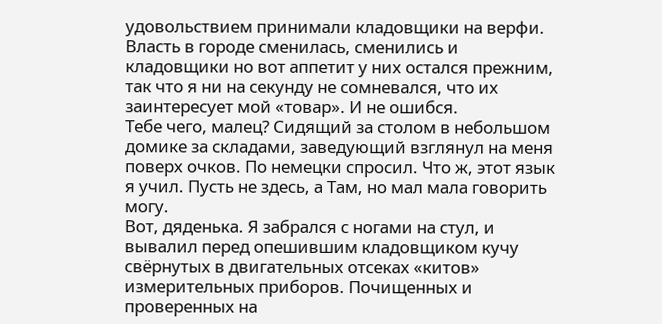удовольствием принимали кладовщики на верфи. Власть в городе сменилась, сменились и кладовщики но вот аппетит у них остался прежним, так что я ни на секунду не сомневался, что их заинтересует мой «товар». И не ошибся.
Тебе чего, малец? Сидящий за столом в небольшом домике за складами, заведующий взглянул на меня поверх очков. По немецки спросил. Что ж, этот язык я учил. Пусть не здесь, а Там, но мал мала говорить могу.
Вот, дяденька. Я забрался с ногами на стул, и вывалил перед опешившим кладовщиком кучу свёрнутых в двигательных отсеках «китов» измерительных приборов. Почищенных и проверенных на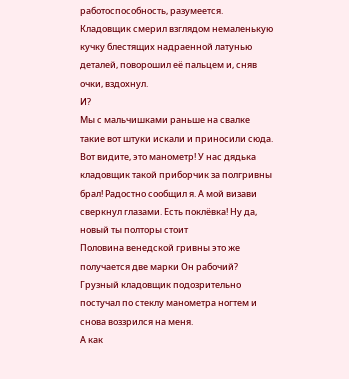работоспособность, разумеется.
Кладовщик смерил взглядом немаленькую кучку блестящих надраенной латунью деталей, поворошил её пальцем и, сняв очки, вздохнул.
И?
Мы с мальчишками раньше на свалке такие вот штуки искали и приносили сюда. Вот видите, это манометр! У нас дядька кладовщик такой приборчик за полгривны брал! Радостно сообщил я. А мой визави сверкнул глазами. Есть поклёвка! Ну да, новый ты полторы стоит
Половина венедской гривны это же получается две марки Он рабочий? Грузный кладовщик подозрительно постучал по стеклу манометра ногтем и снова воззрился на меня.
А как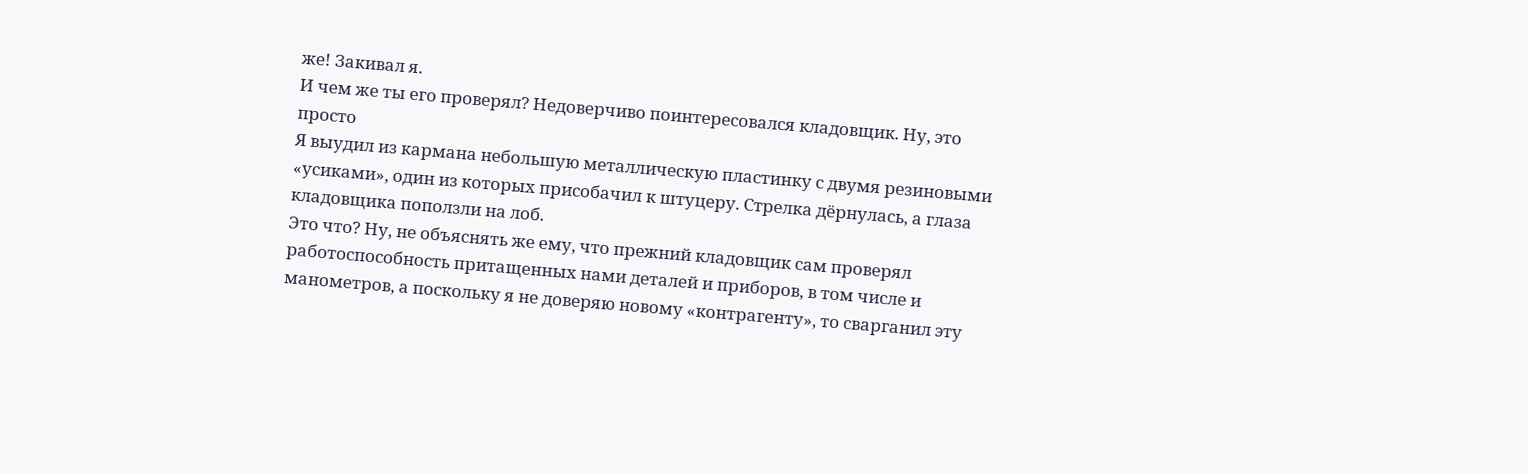же! Закивал я.
И чем же ты его проверял? Недоверчиво поинтересовался кладовщик. Ну, это просто
Я выудил из кармана небольшую металлическую пластинку с двумя резиновыми «усиками», один из которых присобачил к штуцеру. Стрелка дёрнулась, а глаза кладовщика поползли на лоб.
Это что? Ну, не объяснять же ему, что прежний кладовщик сам проверял работоспособность притащенных нами деталей и приборов, в том числе и манометров, а поскольку я не доверяю новому «контрагенту», то сварганил эту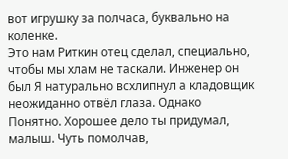вот игрушку за полчаса, буквально на коленке.
Это нам Риткин отец сделал, специально, чтобы мы хлам не таскали. Инженер он был Я натурально всхлипнул а кладовщик неожиданно отвёл глаза. Однако
Понятно. Хорошее дело ты придумал, малыш. Чуть помолчав,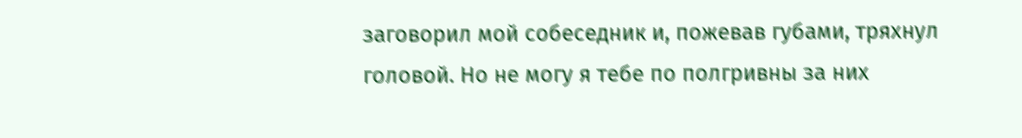заговорил мой собеседник и, пожевав губами, тряхнул головой. Но не могу я тебе по полгривны за них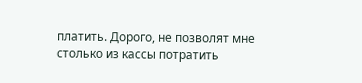платить. Дорого, не позволят мне столько из кассы потратить